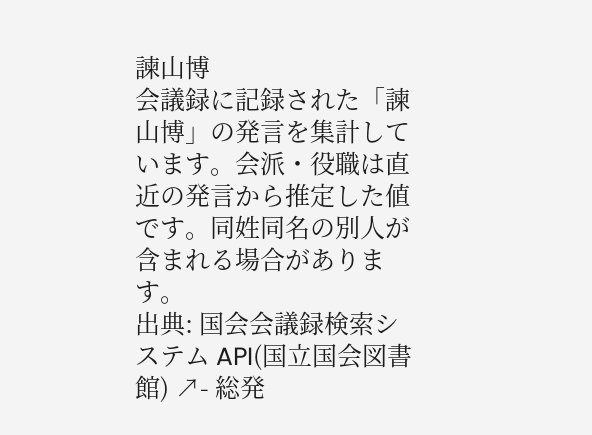諫山博
会議録に記録された「諫山博」の発言を集計しています。会派・役職は直近の発言から推定した値です。同姓同名の別人が含まれる場合があります。
出典: 国会会議録検索システム API(国立国会図書館) ↗- 総発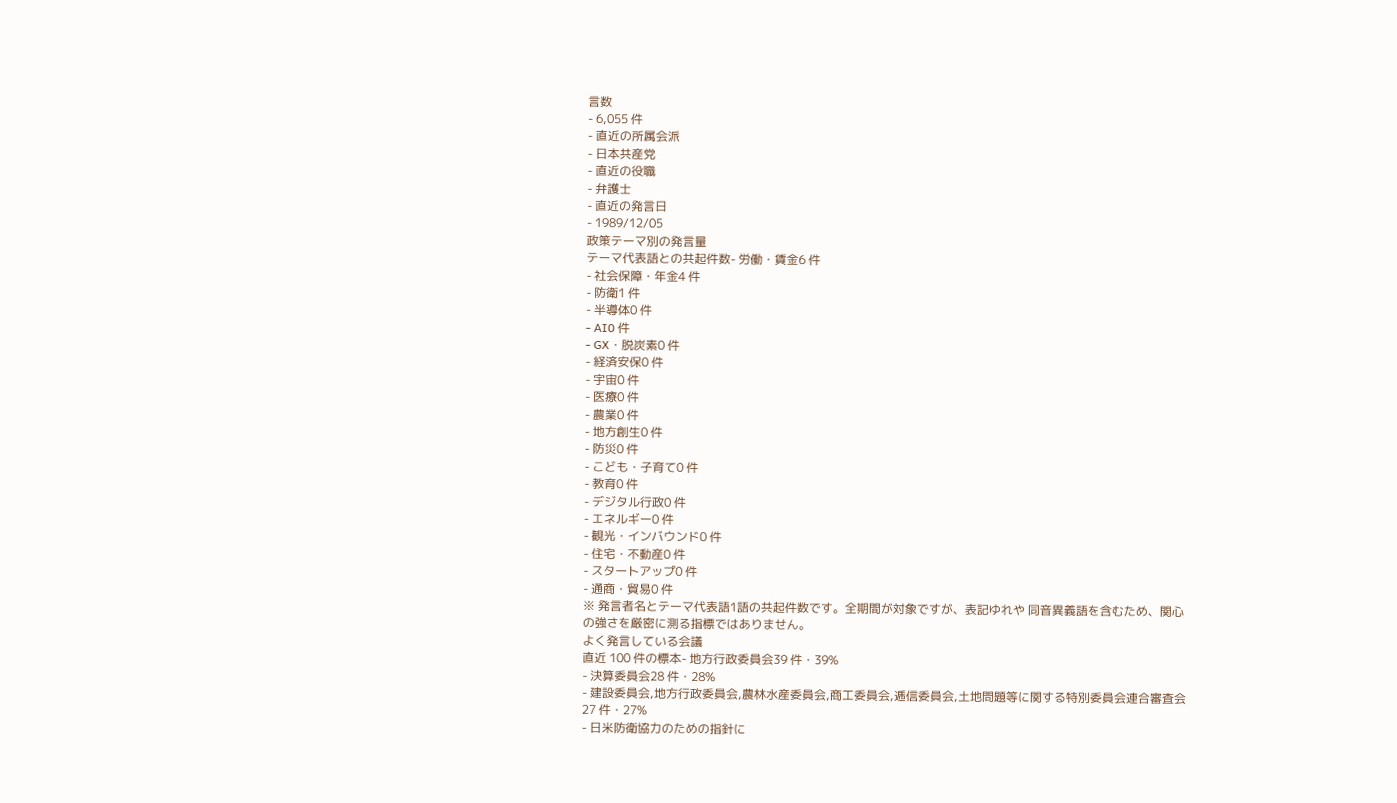言数
- 6,055 件
- 直近の所属会派
- 日本共産党
- 直近の役職
- 弁護士
- 直近の発言日
- 1989/12/05
政策テーマ別の発言量
テーマ代表語との共起件数- 労働・賃金6 件
- 社会保障・年金4 件
- 防衛1 件
- 半導体0 件
- AI0 件
- GX・脱炭素0 件
- 経済安保0 件
- 宇宙0 件
- 医療0 件
- 農業0 件
- 地方創生0 件
- 防災0 件
- こども・子育て0 件
- 教育0 件
- デジタル行政0 件
- エネルギー0 件
- 観光・インバウンド0 件
- 住宅・不動産0 件
- スタートアップ0 件
- 通商・貿易0 件
※ 発言者名とテーマ代表語1語の共起件数です。全期間が対象ですが、表記ゆれや 同音異義語を含むため、関心の強さを厳密に測る指標ではありません。
よく発言している会議
直近 100 件の標本- 地方行政委員会39 件・39%
- 決算委員会28 件・28%
- 建設委員会,地方行政委員会,農林水産委員会,商工委員会,逓信委員会,土地問題等に関する特別委員会連合審査会27 件・27%
- 日米防衛協力のための指針に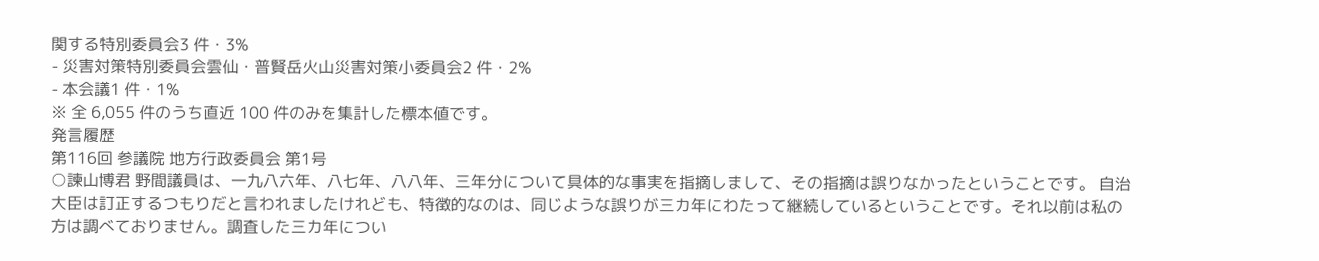関する特別委員会3 件・3%
- 災害対策特別委員会雲仙・普賢岳火山災害対策小委員会2 件・2%
- 本会議1 件・1%
※ 全 6,055 件のうち直近 100 件のみを集計した標本値です。
発言履歴
第116回 参議院 地方行政委員会 第1号
○諫山博君 野間議員は、一九八六年、八七年、八八年、三年分について具体的な事実を指摘しまして、その指摘は誤りなかったということです。 自治大臣は訂正するつもりだと言われましたけれども、特徴的なのは、同じような誤りが三カ年にわたって継続しているということです。それ以前は私の方は調べておりません。調査した三カ年につい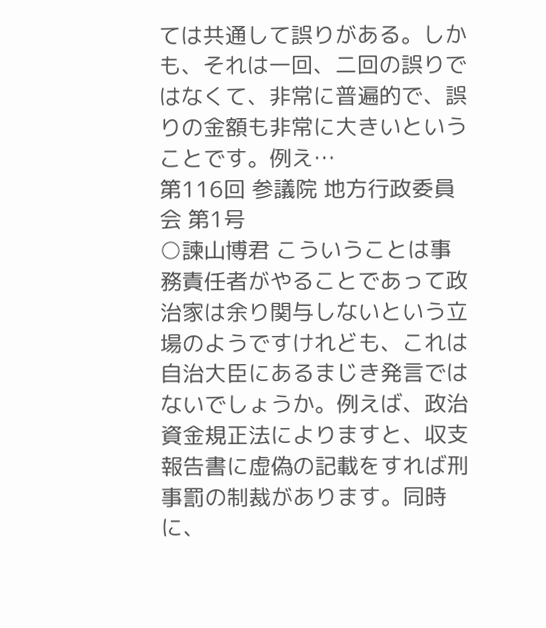ては共通して誤りがある。しかも、それは一回、二回の誤りではなくて、非常に普遍的で、誤りの金額も非常に大きいということです。例え…
第116回 参議院 地方行政委員会 第1号
○諫山博君 こういうことは事務責任者がやることであって政治家は余り関与しないという立場のようですけれども、これは自治大臣にあるまじき発言ではないでしょうか。例えば、政治資金規正法によりますと、収支報告書に虚偽の記載をすれば刑事罰の制裁があります。同時に、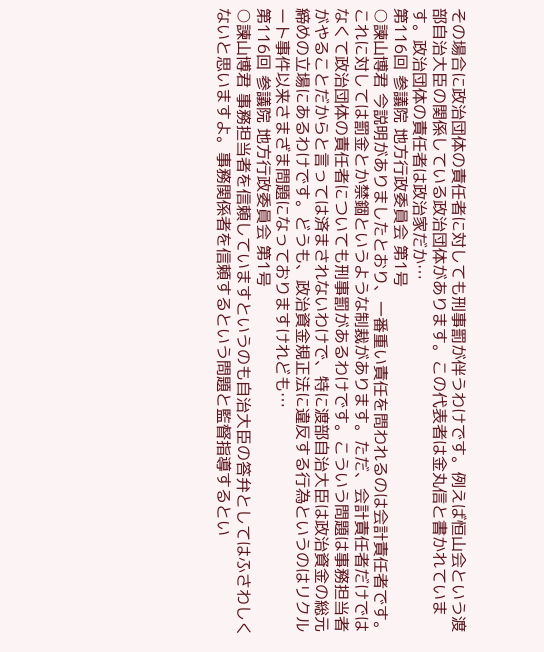その場合に政治団体の責任者に対しても刑事罰が伴うわけです。例えば恒山会という渡部自治大臣の関係している政治団体があります。この代表者は金丸信と書かれています。政治団体の責任者は政治家だか…
第116回 参議院 地方行政委員会 第1号
○諫山博君 今説明がありましたとおり、一番重い責任を問われるのは会計責任者です。これに対しては罰金とか禁錮というような制裁があります。ただ、会計責任者だけではなくて政治団体の責任者についても刑事罰があるわけです。こういう問題は事務担当者がやることだからと言っては済まされないわけで、特に渡部自治大臣は政治資金の総元締めの立場にあるわけです。どうも、政治資金規正法に違反する行為というのはリクルート事件以来さまざま問題になっておりますけれども…
第116回 参議院 地方行政委員会 第1号
○諫山博君 事務担当者を信頼していますというのも自治大臣の答弁としてはふさわしくないと思いますよ。事務関係者を信頼するという問題と監督指導するとい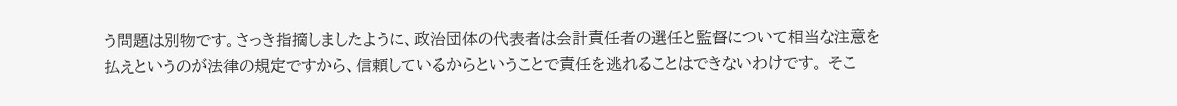う問題は別物です。さっき指摘しましたように、政治団体の代表者は会計責任者の選任と監督について相当な注意を払えというのが法律の規定ですから、信頼しているからということで責任を逃れることはできないわけです。 そこ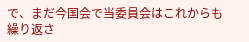で、まだ今国会で当委員会はこれからも繰り返さ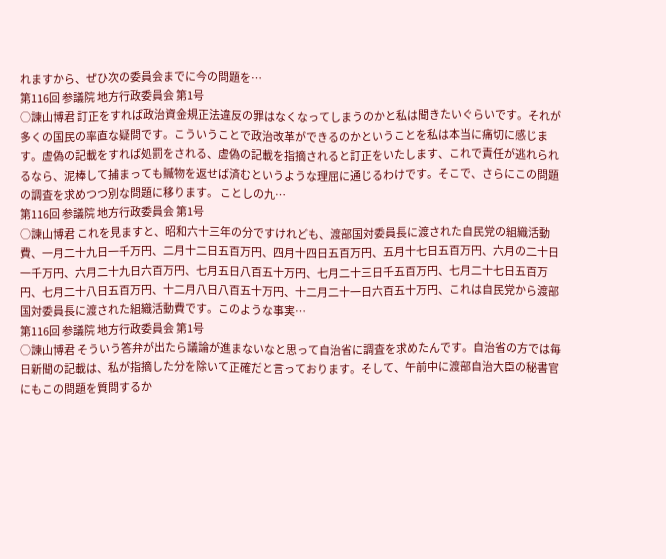れますから、ぜひ次の委員会までに今の問題を…
第116回 参議院 地方行政委員会 第1号
○諫山博君 訂正をすれば政治資金規正法違反の罪はなくなってしまうのかと私は聞きたいぐらいです。それが多くの国民の率直な疑問です。こういうことで政治改革ができるのかということを私は本当に痛切に感じます。虚偽の記載をすれば処罰をされる、虚偽の記載を指摘されると訂正をいたします、これで責任が逃れられるなら、泥棒して捕まっても贓物を返せば済むというような理屈に通じるわけです。そこで、さらにこの問題の調査を求めつつ別な問題に移ります。 ことしの九…
第116回 参議院 地方行政委員会 第1号
○諫山博君 これを見ますと、昭和六十三年の分ですけれども、渡部国対委員長に渡された自民党の組織活動費、一月二十九日一千万円、二月十二日五百万円、四月十四日五百万円、五月十七日五百万円、六月の二十日一千万円、六月二十九日六百万円、七月五日八百五十万円、七月二十三日千五百万円、七月二十七日五百万円、七月二十八日五百万円、十二月八日八百五十万円、十二月二十一日六百五十万円、これは自民党から渡部国対委員長に渡された組織活動費です。このような事実…
第116回 参議院 地方行政委員会 第1号
○諫山博君 そういう答弁が出たら議論が進まないなと思って自治省に調査を求めたんです。自治省の方では毎日新聞の記載は、私が指摘した分を除いて正確だと言っております。そして、午前中に渡部自治大臣の秘書官にもこの問題を質問するか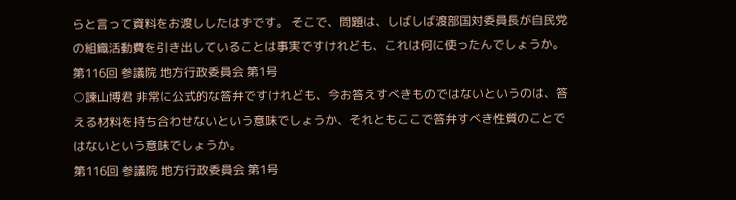らと言って資料をお渡ししたはずです。 そこで、問題は、しばしば渡部国対委員長が自民党の組織活動費を引き出していることは事実ですけれども、これは何に使ったんでしょうか。
第116回 参議院 地方行政委員会 第1号
○諫山博君 非常に公式的な答弁ですけれども、今お答えすべきものではないというのは、答える材料を持ち合わせないという意味でしょうか、それともここで答弁すべき性質のことではないという意味でしょうか。
第116回 参議院 地方行政委員会 第1号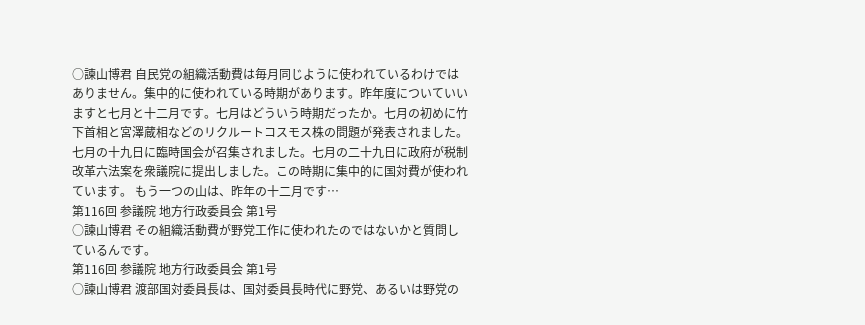○諫山博君 自民党の組織活動費は毎月同じように使われているわけではありません。集中的に使われている時期があります。昨年度についていいますと七月と十二月です。七月はどういう時期だったか。七月の初めに竹下首相と宮澤蔵相などのリクルートコスモス株の問題が発表されました。七月の十九日に臨時国会が召集されました。七月の二十九日に政府が税制改革六法案を衆議院に提出しました。この時期に集中的に国対費が使われています。 もう一つの山は、昨年の十二月です…
第116回 参議院 地方行政委員会 第1号
○諫山博君 その組織活動費が野党工作に使われたのではないかと質問しているんです。
第116回 参議院 地方行政委員会 第1号
○諫山博君 渡部国対委員長は、国対委員長時代に野党、あるいは野党の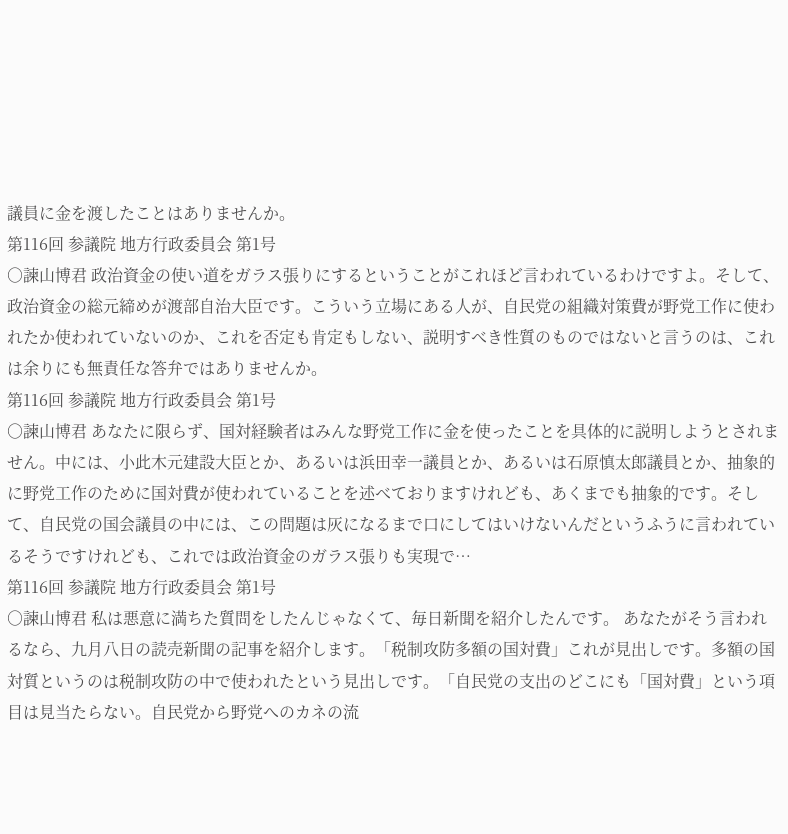議員に金を渡したことはありませんか。
第116回 参議院 地方行政委員会 第1号
○諫山博君 政治資金の使い道をガラス張りにするということがこれほど言われているわけですよ。そして、政治資金の総元締めが渡部自治大臣です。こういう立場にある人が、自民党の組織対策費が野党工作に使われたか使われていないのか、これを否定も肯定もしない、説明すべき性質のものではないと言うのは、これは余りにも無責任な答弁ではありませんか。
第116回 参議院 地方行政委員会 第1号
○諫山博君 あなたに限らず、国対経験者はみんな野党工作に金を使ったことを具体的に説明しようとされません。中には、小此木元建設大臣とか、あるいは浜田幸一議員とか、あるいは石原慎太郎議員とか、抽象的に野党工作のために国対費が使われていることを述べておりますけれども、あくまでも抽象的です。そして、自民党の国会議員の中には、この問題は灰になるまで口にしてはいけないんだというふうに言われているそうですけれども、これでは政治資金のガラス張りも実現で…
第116回 参議院 地方行政委員会 第1号
○諫山博君 私は悪意に満ちた質問をしたんじゃなくて、毎日新聞を紹介したんです。 あなたがそう言われるなら、九月八日の読売新聞の記事を紹介します。「税制攻防多額の国対費」これが見出しです。多額の国対質というのは税制攻防の中で使われたという見出しです。「自民党の支出のどこにも「国対費」という項目は見当たらない。自民党から野党へのカネの流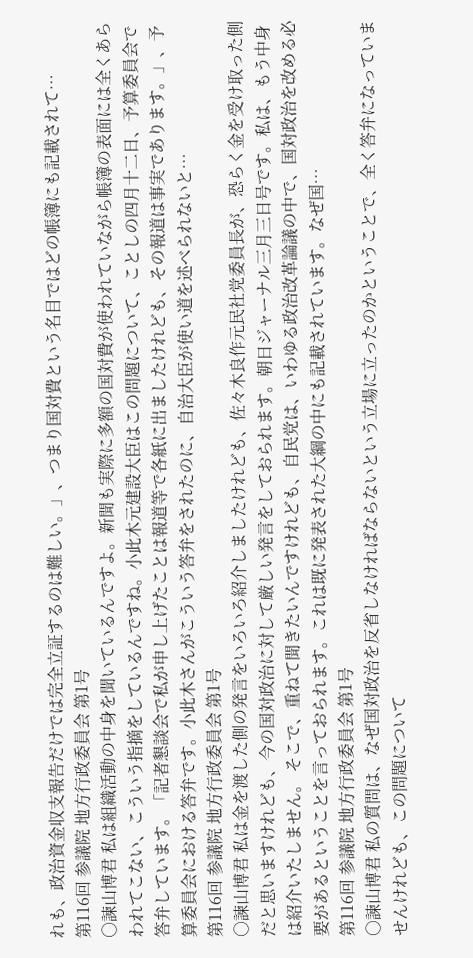れも、政治資金収支報告だけでは完全立証するのは難しい。」、つまり国対費という名目ではどの帳簿にも記載されて…
第116回 参議院 地方行政委員会 第1号
○諫山博君 私は組織活動の中身を聞いているんですよ。新聞も実際に多額の国対費が使われていながら帳簿の表面には全くあらわれてこない、こういう指摘をしているんですね。小此木元建設大臣はこの問題について、ことしの四月十二日、予算委員会で答弁しています。「記者懇談会で私が申し上げたことは報道等で各紙に出ましたけれども、その報道は事実であります。」、予算委員会における答弁です。小此木さんがこういう答弁をされたのに、自治大臣が使い道を述べられないと…
第116回 参議院 地方行政委員会 第1号
○諫山博君 私は金を渡した側の発言をいろいろ紹介しましたけれども、佐々木良作元民社党委員長が、恐らく金を受け取った側だと思いますけれども、今の国対政治に対して厳しい発言をしておられます。朝日ジャーナル三月三日号です。私は、もう中身は紹介いたしません。 そこで、重ねて聞きたいんですけれども、自民党は、いわゆる政治改革論議の中で、国対政治を改める必要があるということを言っておられます。これは既に発表された大綱の中にも記載されています。なぜ国…
第116回 参議院 地方行政委員会 第1号
○諫山博君 私の質問は、なぜ国対政治を反省しなければならないという立場に立ったのかということで、全く答弁になっていませんけれども、この問題について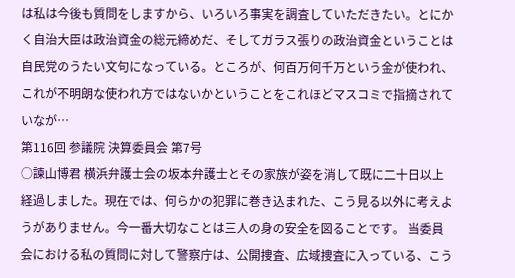は私は今後も質問をしますから、いろいろ事実を調査していただきたい。とにかく自治大臣は政治資金の総元締めだ、そしてガラス張りの政治資金ということは自民党のうたい文句になっている。ところが、何百万何千万という金が使われ、これが不明朗な使われ方ではないかということをこれほどマスコミで指摘されていなが…
第116回 参議院 決算委員会 第7号
○諫山博君 横浜弁護士会の坂本弁護士とその家族が姿を消して既に二十日以上経過しました。現在では、何らかの犯罪に巻き込まれた、こう見る以外に考えようがありません。今一番大切なことは三人の身の安全を図ることです。 当委員会における私の質問に対して警察庁は、公開捜査、広域捜査に入っている、こう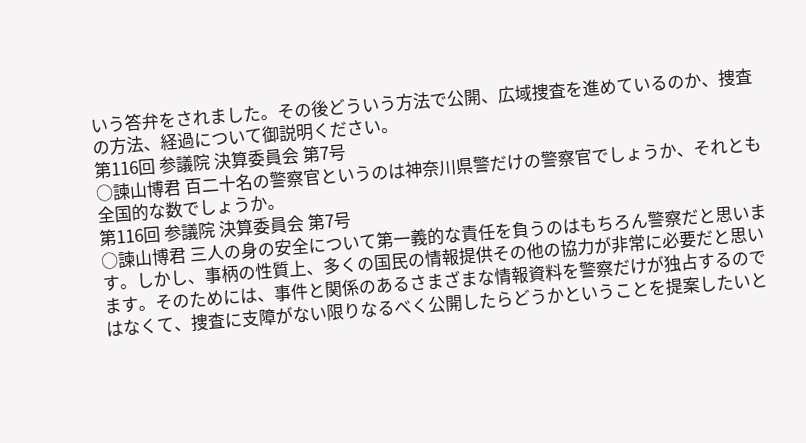いう答弁をされました。その後どういう方法で公開、広域捜査を進めているのか、捜査の方法、経過について御説明ください。
第116回 参議院 決算委員会 第7号
○諫山博君 百二十名の警察官というのは神奈川県警だけの警察官でしょうか、それとも全国的な数でしょうか。
第116回 参議院 決算委員会 第7号
○諫山博君 三人の身の安全について第一義的な責任を負うのはもちろん警察だと思います。しかし、事柄の性質上、多くの国民の情報提供その他の協力が非常に必要だと思います。そのためには、事件と関係のあるさまざまな情報資料を警察だけが独占するのではなくて、捜査に支障がない限りなるべく公開したらどうかということを提案したいと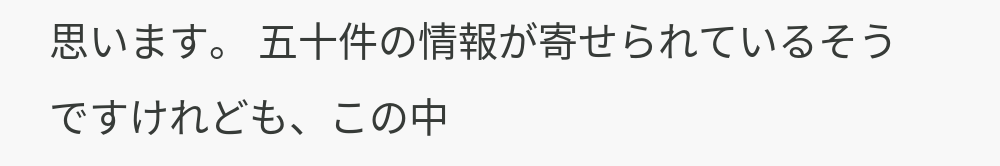思います。 五十件の情報が寄せられているそうですけれども、この中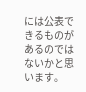には公表できるものがあるのではないかと思います。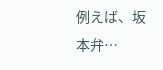例えば、坂本弁…